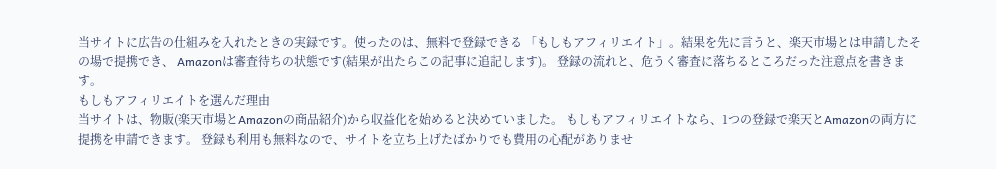当サイトに広告の仕組みを入れたときの実録です。使ったのは、無料で登録できる 「もしもアフィリエイト」。結果を先に言うと、楽天市場とは申請したその場で提携でき、 Amazonは審査待ちの状態です(結果が出たらこの記事に追記します)。 登録の流れと、危うく審査に落ちるところだった注意点を書きます。
もしもアフィリエイトを選んだ理由
当サイトは、物販(楽天市場とAmazonの商品紹介)から収益化を始めると決めていました。 もしもアフィリエイトなら、1つの登録で楽天とAmazonの両方に提携を申請できます。 登録も利用も無料なので、サイトを立ち上げたばかりでも費用の心配がありませ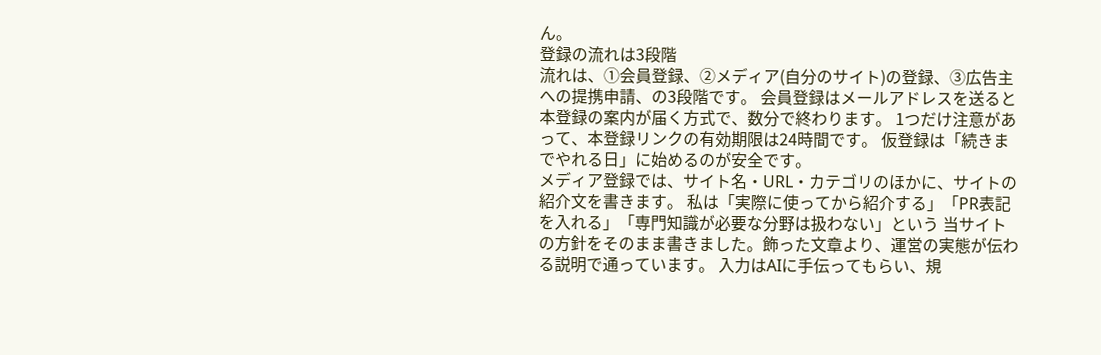ん。
登録の流れは3段階
流れは、①会員登録、②メディア(自分のサイト)の登録、③広告主への提携申請、の3段階です。 会員登録はメールアドレスを送ると本登録の案内が届く方式で、数分で終わります。 1つだけ注意があって、本登録リンクの有効期限は24時間です。 仮登録は「続きまでやれる日」に始めるのが安全です。
メディア登録では、サイト名・URL・カテゴリのほかに、サイトの紹介文を書きます。 私は「実際に使ってから紹介する」「PR表記を入れる」「専門知識が必要な分野は扱わない」という 当サイトの方針をそのまま書きました。飾った文章より、運営の実態が伝わる説明で通っています。 入力はAIに手伝ってもらい、規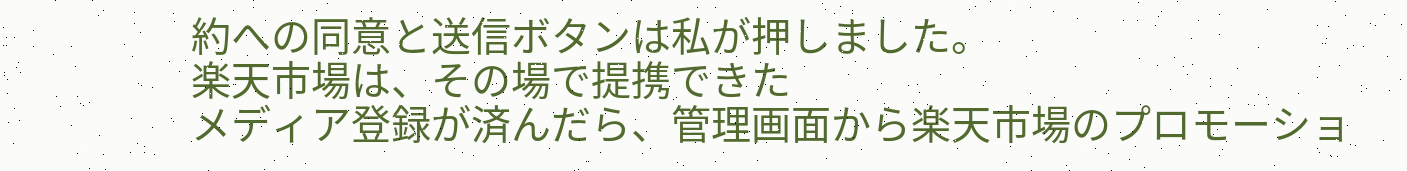約への同意と送信ボタンは私が押しました。
楽天市場は、その場で提携できた
メディア登録が済んだら、管理画面から楽天市場のプロモーショ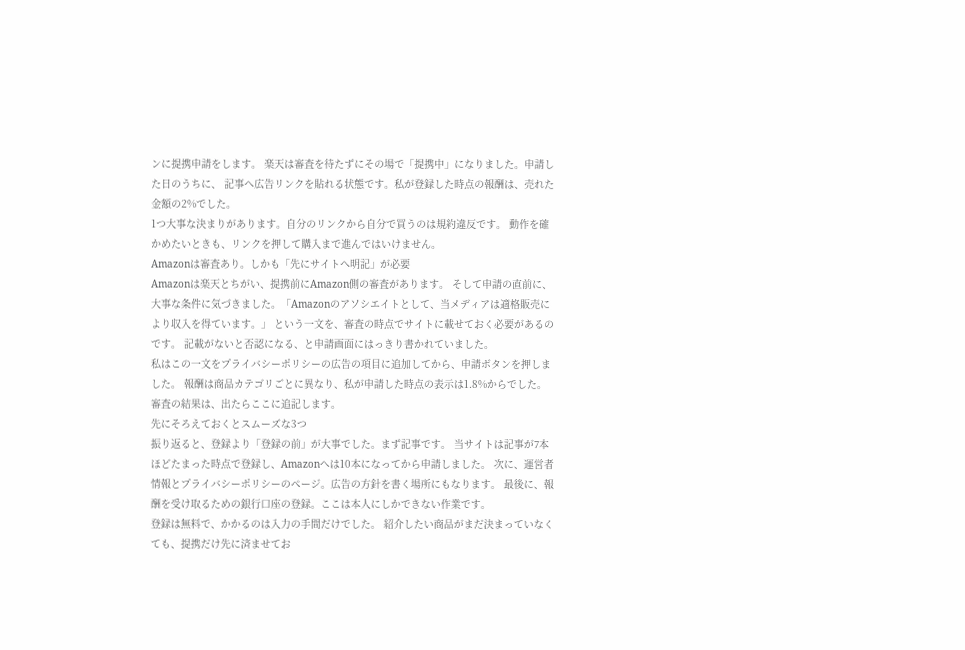ンに提携申請をします。 楽天は審査を待たずにその場で「提携中」になりました。申請した日のうちに、 記事へ広告リンクを貼れる状態です。私が登録した時点の報酬は、売れた金額の2%でした。
1つ大事な決まりがあります。自分のリンクから自分で買うのは規約違反です。 動作を確かめたいときも、リンクを押して購入まで進んではいけません。
Amazonは審査あり。しかも「先にサイトへ明記」が必要
Amazonは楽天とちがい、提携前にAmazon側の審査があります。 そして申請の直前に、大事な条件に気づきました。「Amazonのアソシエイトとして、当メディアは適格販売により収入を得ています。」 という一文を、審査の時点でサイトに載せておく必要があるのです。 記載がないと否認になる、と申請画面にはっきり書かれていました。
私はこの一文をプライバシーポリシーの広告の項目に追加してから、申請ボタンを押しました。 報酬は商品カテゴリごとに異なり、私が申請した時点の表示は1.8%からでした。 審査の結果は、出たらここに追記します。
先にそろえておくとスムーズな3つ
振り返ると、登録より「登録の前」が大事でした。まず記事です。 当サイトは記事が7本ほどたまった時点で登録し、Amazonへは10本になってから申請しました。 次に、運営者情報とプライバシーポリシーのページ。広告の方針を書く場所にもなります。 最後に、報酬を受け取るための銀行口座の登録。ここは本人にしかできない作業です。
登録は無料で、かかるのは入力の手間だけでした。 紹介したい商品がまだ決まっていなくても、提携だけ先に済ませてお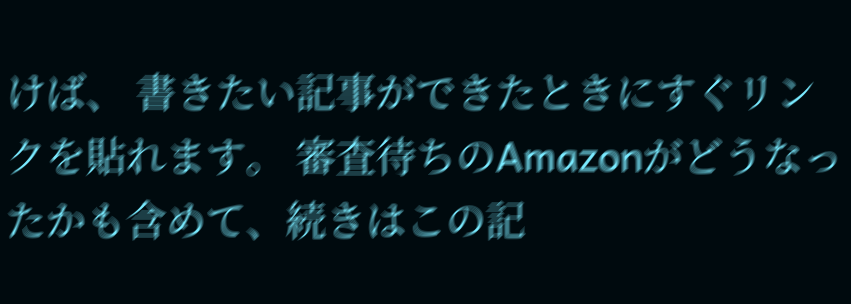けば、 書きたい記事ができたときにすぐリンクを貼れます。 審査待ちのAmazonがどうなったかも含めて、続きはこの記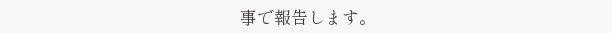事で報告します。